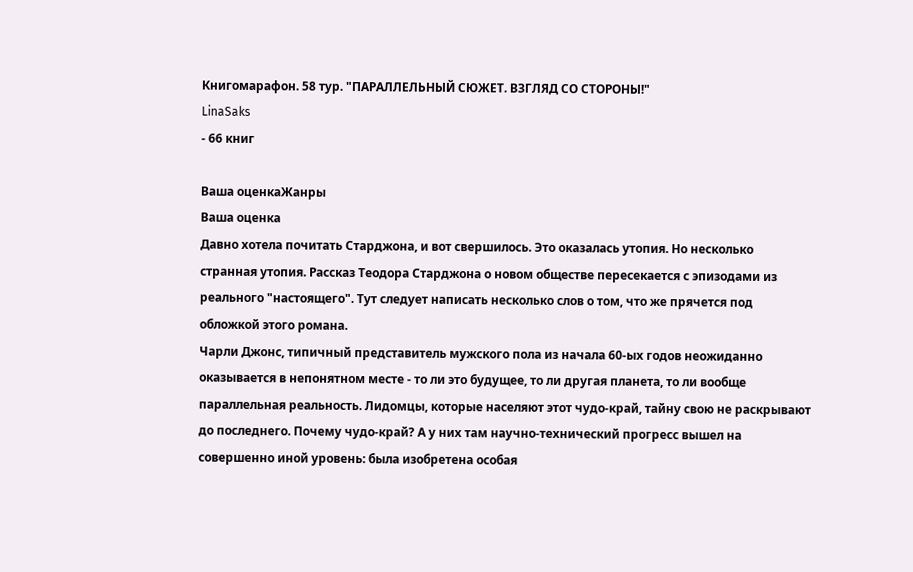Книгомарафон. 58 тур. "ПАРАЛЛЕЛЬНЫЙ СЮЖЕТ. ВЗГЛЯД СО СТОРОНЫ!"
LinaSaks
- 66 книг

Ваша оценкаЖанры
Ваша оценка
Давно хотела почитать Старджона, и вот свершилось. Это оказалась утопия. Но несколько странная утопия. Рассказ Теодора Старджона о новом обществе пересекается с эпизодами из реального "настоящего". Тут следует написать несколько слов о том, что же прячется под обложкой этого романа.
Чарли Джонс, типичный представитель мужского пола из начала 60-ых годов неожиданно оказывается в непонятном месте - то ли это будущее, то ли другая планета, то ли вообще параллельная реальность. Лидомцы, которые населяют этот чудо-край, тайну свою не раскрывают до последнего. Почему чудо-край? А у них там научно-технический прогресс вышел на совершенно иной уровень: была изобретена особая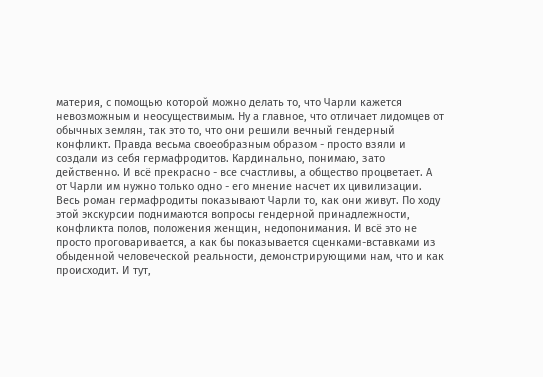материя, с помощью которой можно делать то, что Чарли кажется невозможным и неосуществимым. Ну а главное, что отличает лидомцев от обычных землян, так это то, что они решили вечный гендерный конфликт. Правда весьма своеобразным образом - просто взяли и создали из себя гермафродитов. Кардинально, понимаю, зато действенно. И всё прекрасно - все счастливы, а общество процветает. А от Чарли им нужно только одно - его мнение насчет их цивилизации.
Весь роман гермафродиты показывают Чарли то, как они живут. По ходу этой экскурсии поднимаются вопросы гендерной принадлежности, конфликта полов, положения женщин, недопонимания. И всё это не просто проговаривается, а как бы показывается сценками-вставками из обыденной человеческой реальности, демонстрирующими нам, что и как происходит. И тут,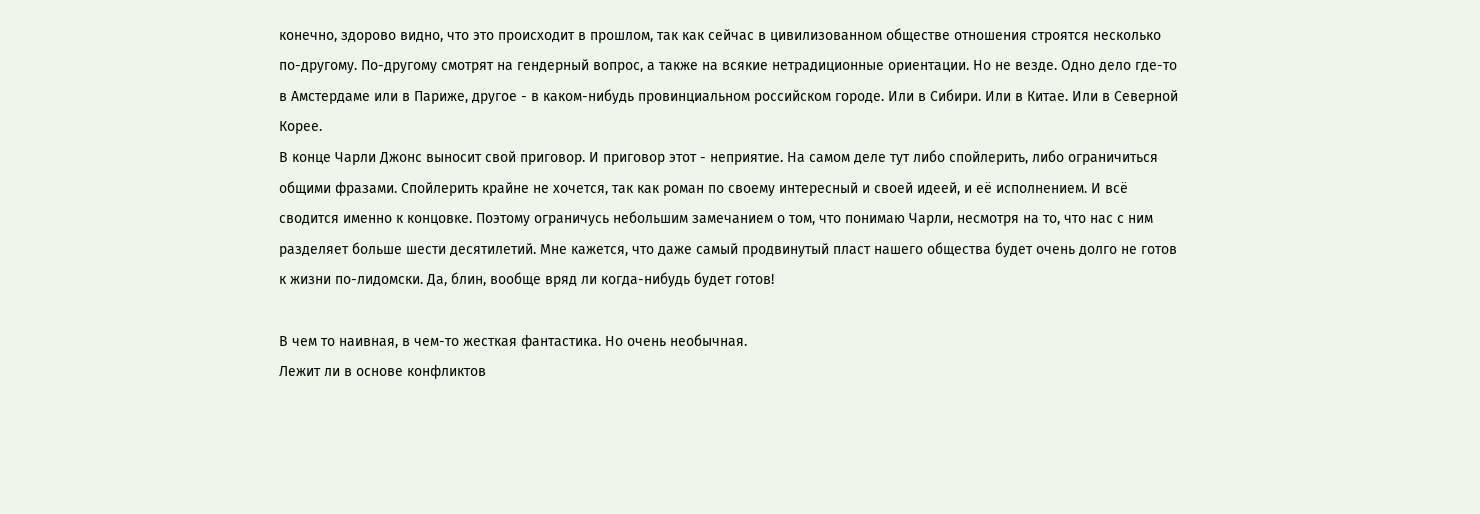конечно, здорово видно, что это происходит в прошлом, так как сейчас в цивилизованном обществе отношения строятся несколько по-другому. По-другому смотрят на гендерный вопрос, а также на всякие нетрадиционные ориентации. Но не везде. Одно дело где-то в Амстердаме или в Париже, другое - в каком-нибудь провинциальном российском городе. Или в Сибири. Или в Китае. Или в Северной Корее.
В конце Чарли Джонс выносит свой приговор. И приговор этот - неприятие. На самом деле тут либо спойлерить, либо ограничиться общими фразами. Спойлерить крайне не хочется, так как роман по своему интересный и своей идеей, и её исполнением. И всё сводится именно к концовке. Поэтому ограничусь небольшим замечанием о том, что понимаю Чарли, несмотря на то, что нас с ним разделяет больше шести десятилетий. Мне кажется, что даже самый продвинутый пласт нашего общества будет очень долго не готов к жизни по-лидомски. Да, блин, вообще вряд ли когда-нибудь будет готов!

В чем то наивная, в чем-то жесткая фантастика. Но очень необычная.
Лежит ли в основе конфликтов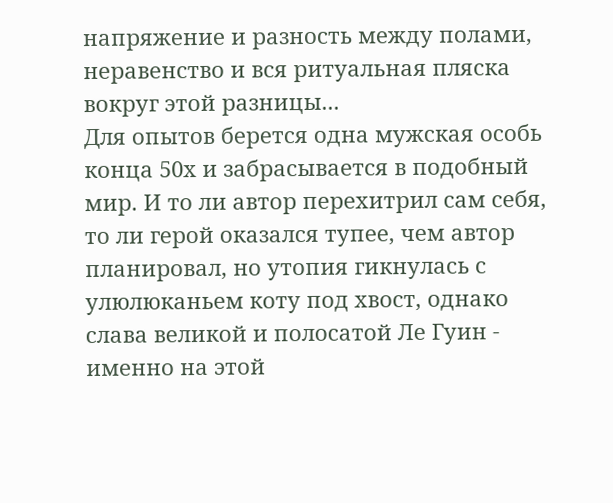напряжение и разность между полами, неравенство и вся ритуальная пляска вокруг этой разницы...
Для опытов берется одна мужская особь конца 50х и забрасывается в подобный мир. И то ли автор перехитрил сам себя, то ли герой оказался тупее, чем автор планировал, но утопия гикнулась с улюлюканьем коту под хвост, однако слава великой и полосатой Ле Гуин - именно на этой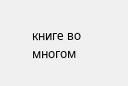книге во многом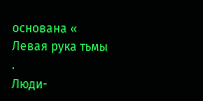основана « Левая рука тьмы .
Люди-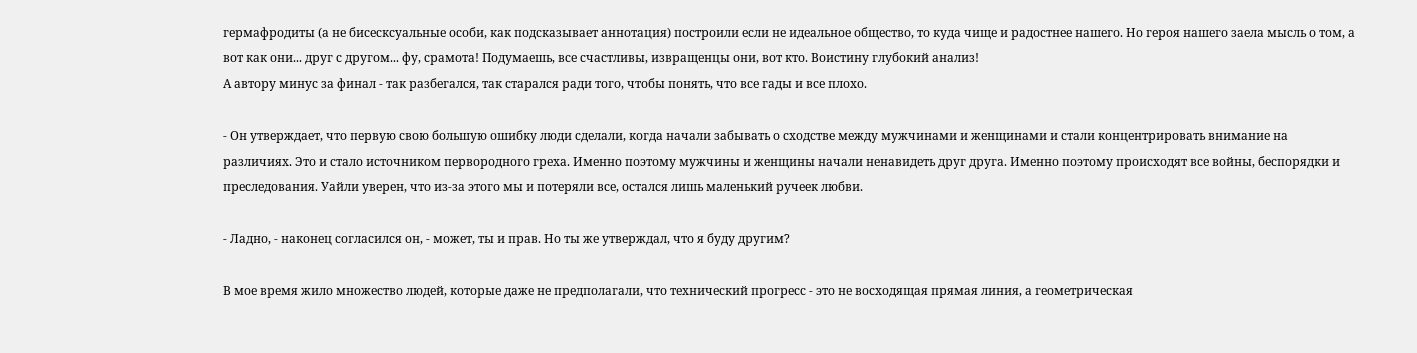гермафродиты (а не бисесксуальные особи, как подсказывает аннотация) построили если не идеальное общество, то куда чище и радостнее нашего. Но героя нашего заела мысль о том, а вот как они... друг с другом... фу, срамота! Подумаешь, все счастливы, извращенцы они, вот кто. Воистину глубокий анализ!
А автору минус за финал - так разбегался, так старался ради того, чтобы понять, что все гады и все плохо.

- Он утверждает, что первую свою большую ошибку люди сделали, когда начали забывать о сходстве между мужчинами и женщинами и стали концентрировать внимание на различиях. Это и стало источником первородного греха. Именно поэтому мужчины и женщины начали ненавидеть друг друга. Именно поэтому происходят все войны, беспорядки и преследования. Уайли уверен, что из-за этого мы и потеряли все, остался лишь маленький ручеек любви.

- Ладно, - наконец согласился он, - может, ты и прав. Но ты же утверждал, что я буду другим?

В мое время жило множество людей, которые даже не предполагали, что технический прогресс - это не восходящая прямая линия, а геометрическая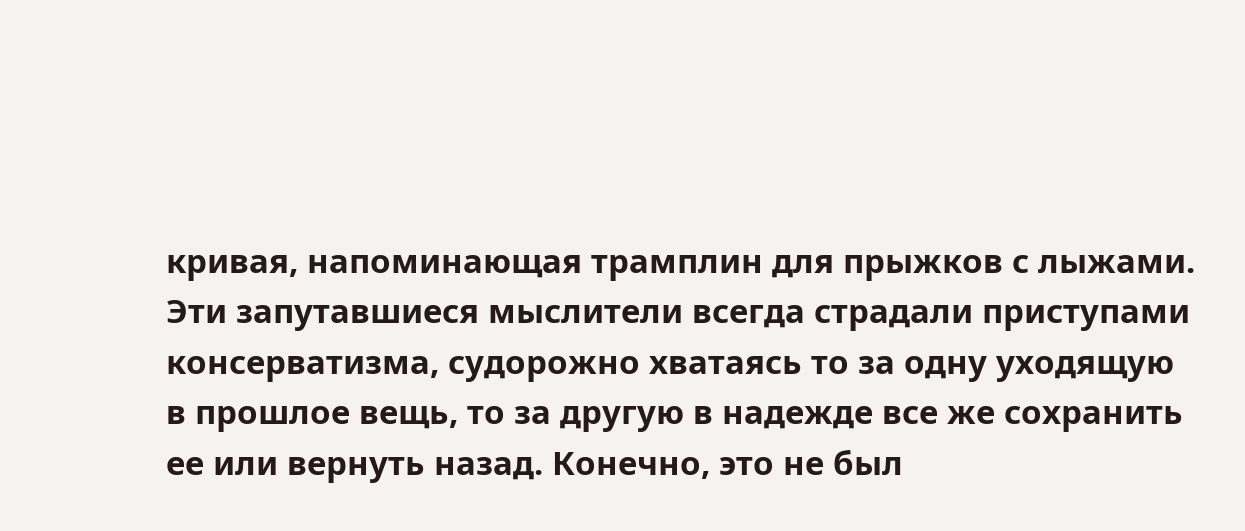кривая, напоминающая трамплин для прыжков с лыжами. Эти запутавшиеся мыслители всегда страдали приступами консерватизма, судорожно хватаясь то за одну уходящую в прошлое вещь, то за другую в надежде все же сохранить ее или вернуть назад. Конечно, это не был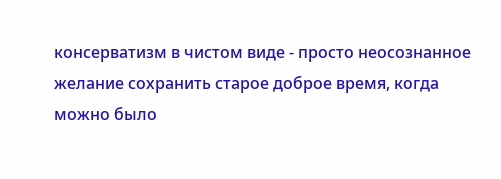консерватизм в чистом виде - просто неосознанное желание сохранить старое доброе время, когда можно было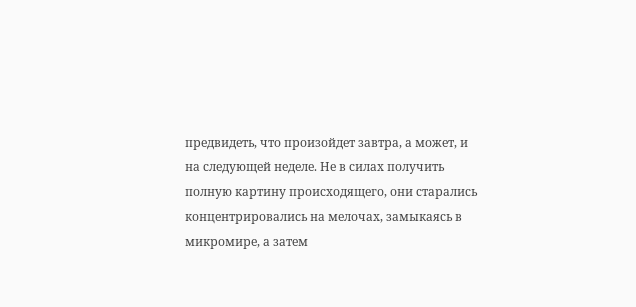предвидеть, что произойдет завтра, а может, и на следующей неделе. Не в силах получить полную картину происходящего, они старались концентрировались на мелочах, замыкаясь в микромире, а затем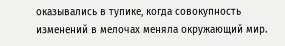оказывались в тупике, когда совокупность изменений в мелочах меняла окружающий мир.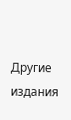Другие издания